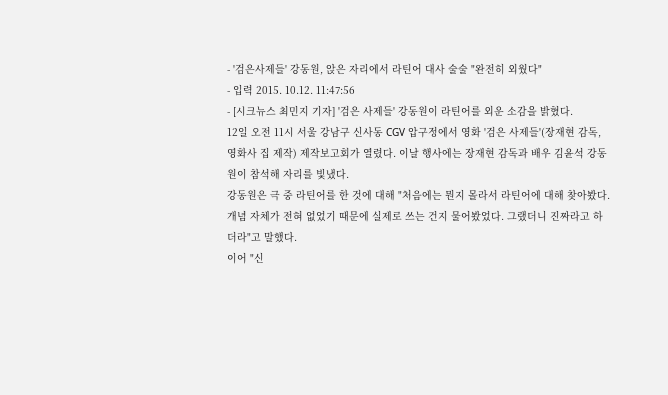- '검은사제들' 강동원, 앉은 자리에서 라틴어 대사 술술 "완전히 외웠다"
- 입력 2015. 10.12. 11:47:56
- [시크뉴스 최민지 기자] '검은 사제들' 강동원이 라틴어를 외운 소감을 밝혔다.
12일 오전 11시 서울 강남구 신사동 CGV 압구정에서 영화 '검은 사제들'(장재현 감독, 영화사 집 제작) 제작보고회가 열렸다. 이날 행사에는 장재현 감독과 배우 김윤석 강동원이 참석해 자리를 빛냈다.
강동원은 극 중 라틴어를 한 것에 대해 "처음에는 뭔지 몰라서 라틴어에 대해 찾아봤다. 개념 자체가 전혀 없었기 때문에 실제로 쓰는 건지 물어봤었다. 그랬더니 진짜라고 하더라"고 말했다.
이어 "신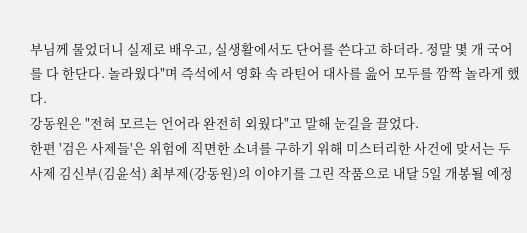부님께 물었더니 실제로 배우고, 실생활에서도 단어를 쓴다고 하더라. 정말 몇 개 국어를 다 한단다. 놀라웠다"며 즉석에서 영화 속 라틴어 대사를 읊어 모두를 깜짝 놀라게 했다.
강동원은 "전혀 모르는 언어라 완전히 외웠다"고 말해 눈길을 끌었다.
한편 '검은 사제들'은 위험에 직면한 소녀를 구하기 위해 미스터리한 사건에 맞서는 두 사제 김신부(김윤석) 최부제(강동원)의 이야기를 그린 작품으로 내달 5일 개봉될 예정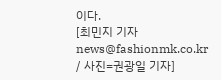이다.
[최민지 기자 news@fashionmk.co.kr / 사진=권광일 기자]